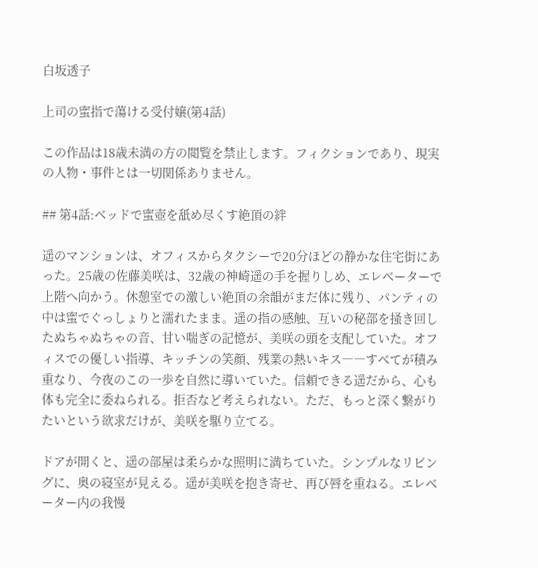白坂透子

上司の蜜指で蕩ける受付嬢(第4話)

この作品は18歳未満の方の閲覧を禁止します。フィクションであり、現実の人物・事件とは一切関係ありません。

## 第4話:ベッドで蜜壺を舐め尽くす絶頂の絆

遥のマンションは、オフィスからタクシーで20分ほどの静かな住宅街にあった。25歳の佐藤美咲は、32歳の神崎遥の手を握りしめ、エレベーターで上階へ向かう。休憩室での激しい絶頂の余韻がまだ体に残り、パンティの中は蜜でぐっしょりと濡れたまま。遥の指の感触、互いの秘部を掻き回したぬちゃぬちゃの音、甘い喘ぎの記憶が、美咲の頭を支配していた。オフィスでの優しい指導、キッチンの笑顔、残業の熱いキス――すべてが積み重なり、今夜のこの一歩を自然に導いていた。信頼できる遥だから、心も体も完全に委ねられる。拒否など考えられない。ただ、もっと深く繋がりたいという欲求だけが、美咲を駆り立てる。

ドアが開くと、遥の部屋は柔らかな照明に満ちていた。シンプルなリビングに、奥の寝室が見える。遥が美咲を抱き寄せ、再び唇を重ねる。エレベーター内の我慢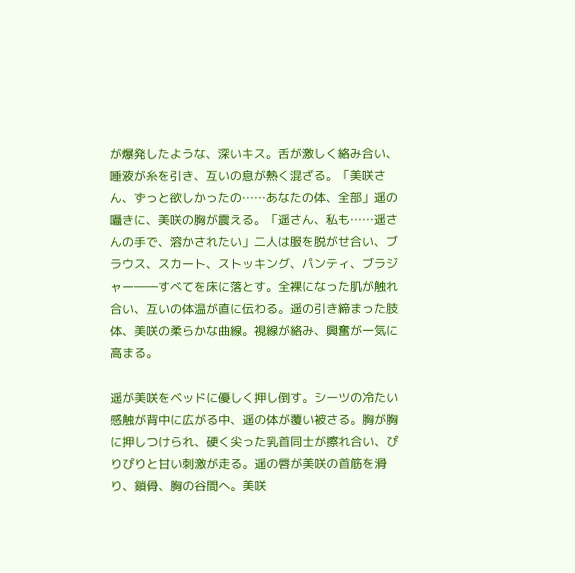が爆発したような、深いキス。舌が激しく絡み合い、唾液が糸を引き、互いの息が熱く混ざる。「美咲さん、ずっと欲しかったの……あなたの体、全部」遥の囁きに、美咲の胸が震える。「遥さん、私も……遥さんの手で、溶かされたい」二人は服を脱がせ合い、ブラウス、スカート、ストッキング、パンティ、ブラジャー――すべてを床に落とす。全裸になった肌が触れ合い、互いの体温が直に伝わる。遥の引き締まった肢体、美咲の柔らかな曲線。視線が絡み、興奮が一気に高まる。

遥が美咲をベッドに優しく押し倒す。シーツの冷たい感触が背中に広がる中、遥の体が覆い被さる。胸が胸に押しつけられ、硬く尖った乳首同士が擦れ合い、ぴりぴりと甘い刺激が走る。遥の唇が美咲の首筋を滑り、鎖骨、胸の谷間へ。美咲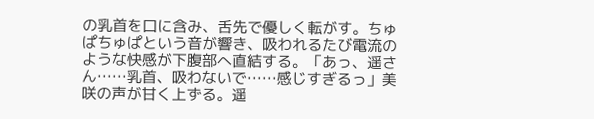の乳首を口に含み、舌先で優しく転がす。ちゅぱちゅぱという音が響き、吸われるたび電流のような快感が下腹部へ直結する。「あっ、遥さん……乳首、吸わないで……感じすぎるっ」美咲の声が甘く上ずる。遥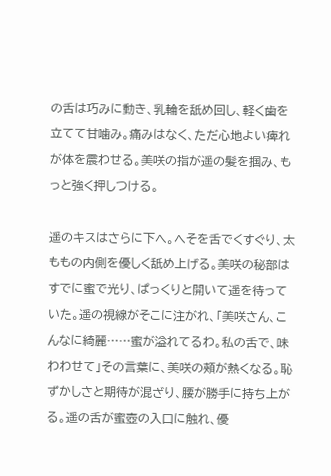の舌は巧みに動き、乳輪を舐め回し、軽く歯を立てて甘噛み。痛みはなく、ただ心地よい痺れが体を震わせる。美咲の指が遥の髪を掴み、もっと強く押しつける。

遥のキスはさらに下へ。へそを舌でくすぐり、太ももの内側を優しく舐め上げる。美咲の秘部はすでに蜜で光り、ぱっくりと開いて遥を待っていた。遥の視線がそこに注がれ、「美咲さん、こんなに綺麗……蜜が溢れてるわ。私の舌で、味わわせて」その言葉に、美咲の頰が熱くなる。恥ずかしさと期待が混ざり、腰が勝手に持ち上がる。遥の舌が蜜壺の入口に触れ、優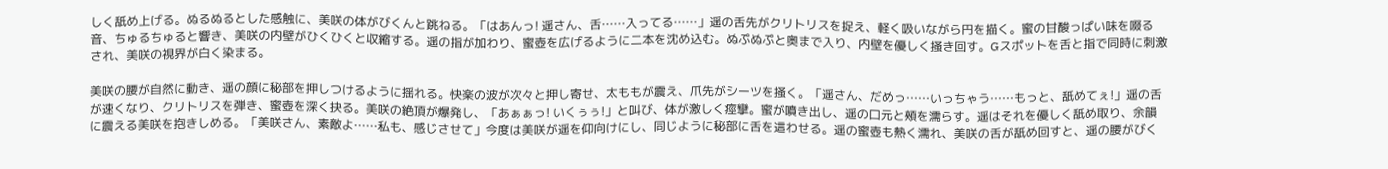しく舐め上げる。ぬるぬるとした感触に、美咲の体がびくんと跳ねる。「はあんっ! 遥さん、舌……入ってる……」遥の舌先がクリトリスを捉え、軽く吸いながら円を描く。蜜の甘酸っぱい味を啜る音、ちゅるちゅると響き、美咲の内壁がひくひくと収縮する。遥の指が加わり、蜜壺を広げるように二本を沈め込む。ぬぷぬぷと奥まで入り、内壁を優しく掻き回す。Gスポットを舌と指で同時に刺激され、美咲の視界が白く染まる。

美咲の腰が自然に動き、遥の顔に秘部を押しつけるように揺れる。快楽の波が次々と押し寄せ、太ももが震え、爪先がシーツを掻く。「遥さん、だめっ……いっちゃう……もっと、舐めてぇ!」遥の舌が速くなり、クリトリスを弾き、蜜壺を深く抉る。美咲の絶頂が爆発し、「あぁぁっ! いくぅぅ!」と叫び、体が激しく痙攣。蜜が噴き出し、遥の口元と頰を濡らす。遥はそれを優しく舐め取り、余韻に震える美咲を抱きしめる。「美咲さん、素敵よ……私も、感じさせて」今度は美咲が遥を仰向けにし、同じように秘部に舌を這わせる。遥の蜜壺も熱く濡れ、美咲の舌が舐め回すと、遥の腰がびく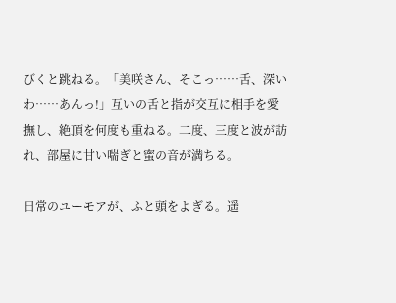びくと跳ねる。「美咲さん、そこっ……舌、深いわ……あんっ!」互いの舌と指が交互に相手を愛撫し、絶頂を何度も重ねる。二度、三度と波が訪れ、部屋に甘い喘ぎと蜜の音が満ちる。

日常のユーモアが、ふと頭をよぎる。遥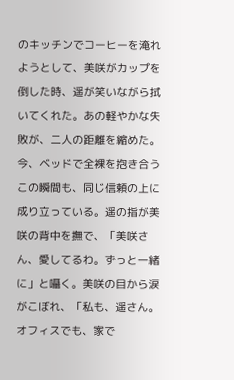のキッチンでコーヒーを淹れようとして、美咲がカップを倒した時、遥が笑いながら拭いてくれた。あの軽やかな失敗が、二人の距離を縮めた。今、ベッドで全裸を抱き合うこの瞬間も、同じ信頼の上に成り立っている。遥の指が美咲の背中を撫で、「美咲さん、愛してるわ。ずっと一緒に」と囁く。美咲の目から涙がこぼれ、「私も、遥さん。オフィスでも、家で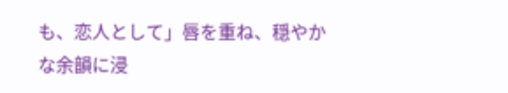も、恋人として」唇を重ね、穏やかな余韻に浸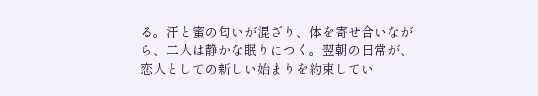る。汗と蜜の匂いが混ざり、体を寄せ合いながら、二人は静かな眠りにつく。翌朝の日常が、恋人としての新しい始まりを約束してい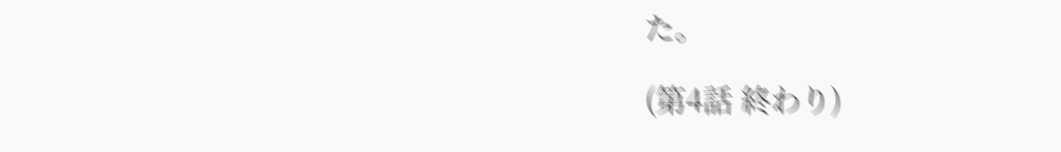た。

(第4話 終わり)